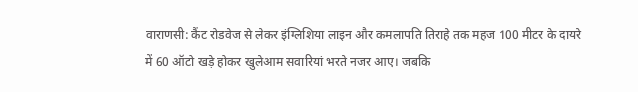वाराणसी: कैंट रोडवेज से लेकर इंग्लिशिया लाइन और कमलापति तिराहे तक महज 100 मीटर के दायरे में 60 ऑटो खड़े होकर खुलेआम सवारियां भरते नजर आए। जबकि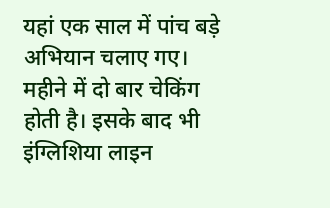यहां एक साल में पांच बड़े अभियान चलाए गए।
महीने में दो बार चेकिंग होती है। इसके बाद भी इंग्लिशिया लाइन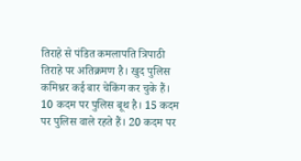तिराहे से पंडित कमलापति त्रिपाठी तिराहे पर अतिक्रमण है। खुद पुलिस कमिश्नर कई बार चेकिंग कर चुके हैं। 10 कदम पर पुलिस बूथ है। 15 कदम पर पुलिस वाले रहते हैं। 20 कदम पर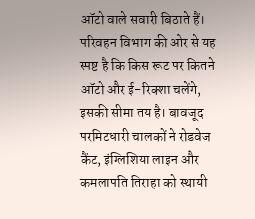ऑटो वाले सवारी बिठाते हैं।
परिवहन विभाग की ओर से यह स्पष्ट है कि किस रूट पर कितने ऑटो और ई-रिक्शा चलेंगे, इसकी सीमा तय है। बावजूद परमिटधारी चालकों ने रोडवेज कैंट, इंग्लिशिया लाइन और कमलापति तिराहा को स्थायी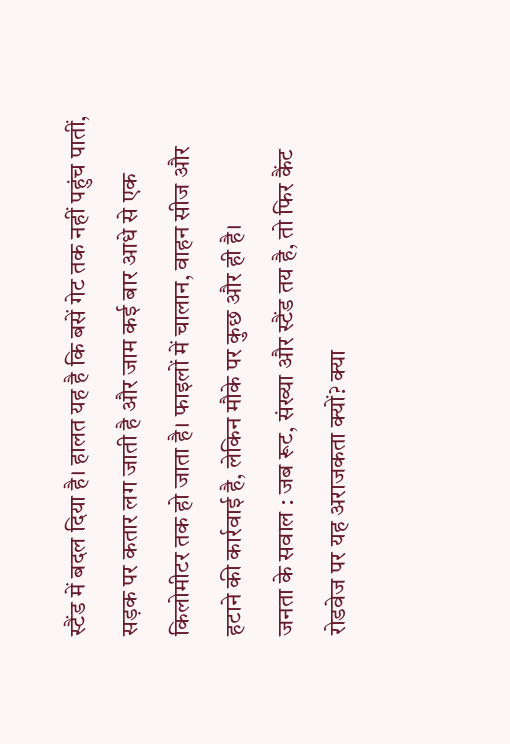स्टैंड में बदल दिया है। हालत यह है कि बसें गेट तक नहीं पहुंच पातीं, सड़क पर कतार लग जाती है और जाम कई बार आधे से एक किलोमीटर तक हो जाता है। फाइलों में चालान, वाहन सीज और हटाने की कार्रवाई है, लेकिन मौके पर कुछ और ही है।
जनता के सवाल : जब रूट, संख्या और स्टैंड तय है, तो फिर कैंट रोडवेज पर यह अराजकता क्यों? क्या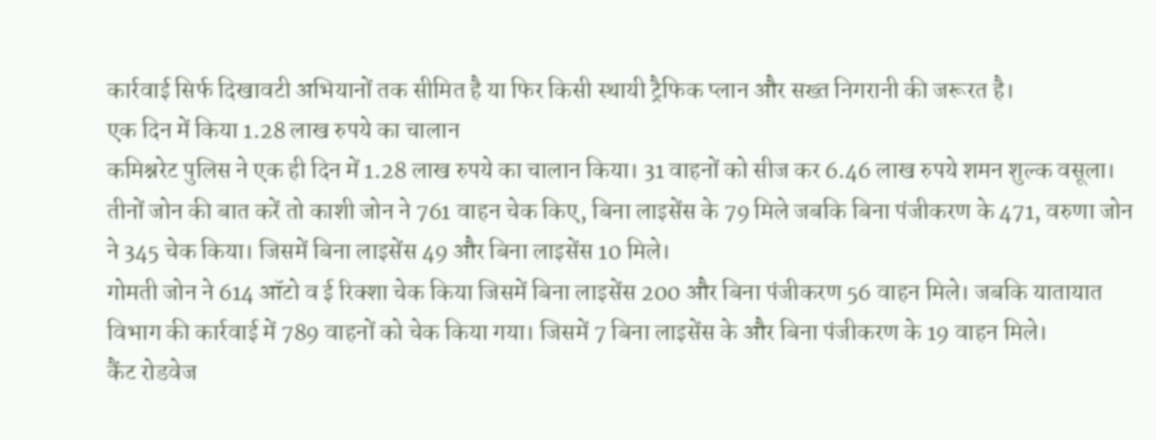कार्रवाई सिर्फ दिखावटी अभियानों तक सीमित है या फिर किसी स्थायी ट्रैफिक प्लान और सख्त निगरानी की जरूरत है।
एक दिन में किया 1.28 लाख रुपये का चालान
कमिश्नरेट पुलिस ने एक ही दिन में 1.28 लाख रुपये का चालान किया। 31 वाहनों को सीज कर 6.46 लाख रुपये शमन शुल्क वसूला। तीनों जोन की बात करें तो काशी जोन ने 761 वाहन चेक किए, बिना लाइसेंस के 79 मिले जबकि बिना पंजीकरण के 471, वरुणा जोन ने 345 चेक किया। जिसमें बिना लाइसेंस 49 और बिना लाइसेंस 10 मिले।
गोमती जोन ने 614 ऑटो व ई रिक्शा चेक किया जिसमें बिना लाइसेंस 200 और बिना पंजीकरण 56 वाहन मिले। जबकि यातायात विभाग की कार्रवाई में 789 वाहनों को चेक किया गया। जिसमें 7 बिना लाइसेंस के और बिना पंजीकरण के 19 वाहन मिले।
कैंट रोडवेज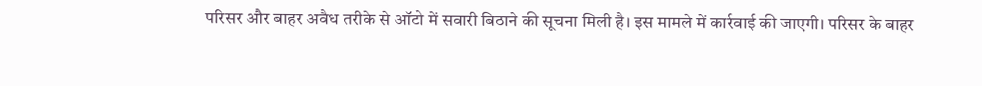परिसर और बाहर अवैध तरीके से ऑटो में सवारी बिठाने की सूचना मिली है। इस मामले में कार्रवाई की जाएगी। परिसर के बाहर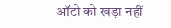ऑटो को खड़ा नहीं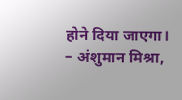होने दिया जाएगा। – अंशुमान मिश्रा,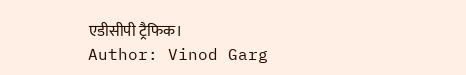एडीसीपी ट्रैफिक।
Author: Vinod Garg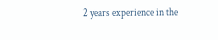2 years experience in the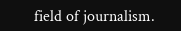field of journalism.